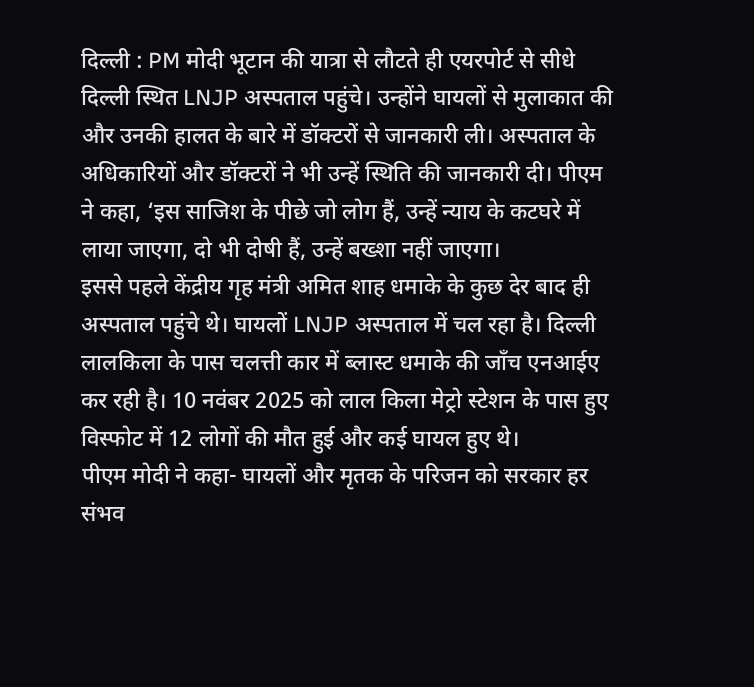दिल्ली : PM मोदी भूटान की यात्रा से लौटते ही एयरपोर्ट से सीधे दिल्ली स्थित LNJP अस्पताल पहुंचे। उन्होंने घायलों से मुलाकात की और उनकी हालत के बारे में डॉक्टरों से जानकारी ली। अस्पताल के अधिकारियों और डॉक्टरों ने भी उन्हें स्थिति की जानकारी दी। पीएम ने कहा, ‘इस साजिश के पीछे जो लोग हैं, उन्हें न्याय के कटघरे में लाया जाएगा, दो भी दोषी हैं, उन्हें बख्शा नहीं जाएगा।
इससे पहले केंद्रीय गृह मंत्री अमित शाह धमाके के कुछ देर बाद ही अस्पताल पहुंचे थे। घायलों LNJP अस्पताल में चल रहा है। दिल्ली लालकिला के पास चलत्ती कार में ब्लास्ट धमाके की जाँच एनआईए कर रही है। 10 नवंबर 2025 को लाल किला मेट्रो स्टेशन के पास हुए विस्फोट में 12 लोगों की मौत हुई और कई घायल हुए थे।
पीएम मोदी ने कहा- घायलों और मृतक के परिजन को सरकार हर संभव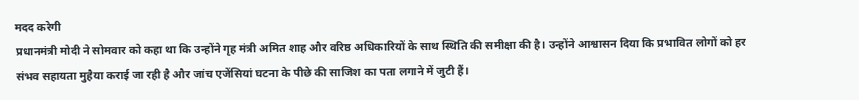मदद करेगी
प्रधानमंत्री मोदी ने सोमवार को कहा था कि उन्होंने गृह मंत्री अमित शाह और वरिष्ठ अधिकारियों के साथ स्थिति की समीक्षा की है। उन्होंने आश्वासन दिया कि प्रभावित लोगों को हर संभव सहायता मुहैया कराई जा रही है और जांच एजेंसियां घटना के पीछे की साजिश का पता लगाने में जुटी हैं।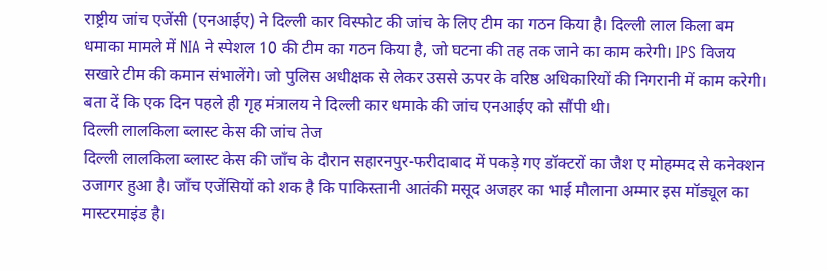राष्ट्रीय जांच एजेंसी (एनआईए) ने दिल्ली कार विस्फोट की जांच के लिए टीम का गठन किया है। दिल्ली लाल किला बम धमाका मामले में NIA ने स्पेशल 10 की टीम का गठन किया है, जो घटना की तह तक जाने का काम करेगी। IPS विजय सखारे टीम की कमान संभालेंगे। जो पुलिस अधीक्षक से लेकर उससे ऊपर के वरिष्ठ अधिकारियों की निगरानी में काम करेगी। बता दें कि एक दिन पहले ही गृह मंत्रालय ने दिल्ली कार धमाके की जांच एनआईए को सौंपी थी।
दिल्ली लालकिला ब्लास्ट केस की जांच तेज
दिल्ली लालकिला ब्लास्ट केस की जाँच के दौरान सहारनपुर-फरीदाबाद में पकड़े गए डॉक्टरों का जैश ए मोहम्मद से कनेक्शन उजागर हुआ है। जाँच एजेंसियों को शक है कि पाकिस्तानी आतंकी मसूद अजहर का भाई मौलाना अम्मार इस मॉड्यूल का मास्टरमाइंड है।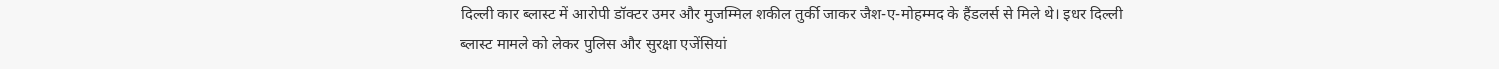दिल्ली कार ब्लास्ट में आरोपी डॉक्टर उमर और मुजम्मिल शकील तुर्की जाकर जैश-ए-मोहम्मद के हैंडलर्स से मिले थे। इधर दिल्ली ब्लास्ट मामले को लेकर पुलिस और सुरक्षा एजेंसियां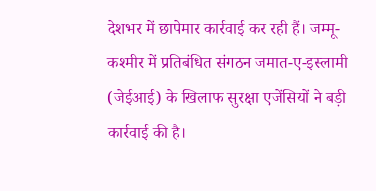देशभर में छापेमार कार्रवाई कर रही हैं। जम्मू-कश्मीर में प्रतिबंधित संगठन जमात-ए-इस्लामी (जेईआई) के खिलाफ सुरक्षा एजेंसियों ने बड़ी कार्रवाई की है।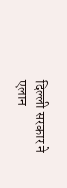दिल्ली सरकार ने एलान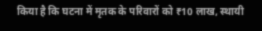किया है कि घटना में मृतक के परिवारों को ₹10 लाख, स्थायी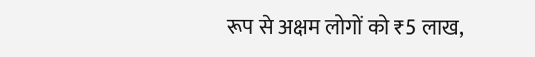रूप से अक्षम लोगों को ₹5 लाख,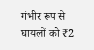गंभीर रूप से घायलों को ₹2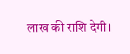लाख की राशि देगी।